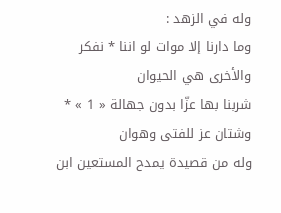وله في الزهد :
وما دارنا إلا موات لو اننا * نفكر والأخرى هي الحيوان
شربنا بها عزّا بدون جهالة « 1 » * وشتان عز للفتى وهوان
وله من قصيدة يمدح المستعين ابن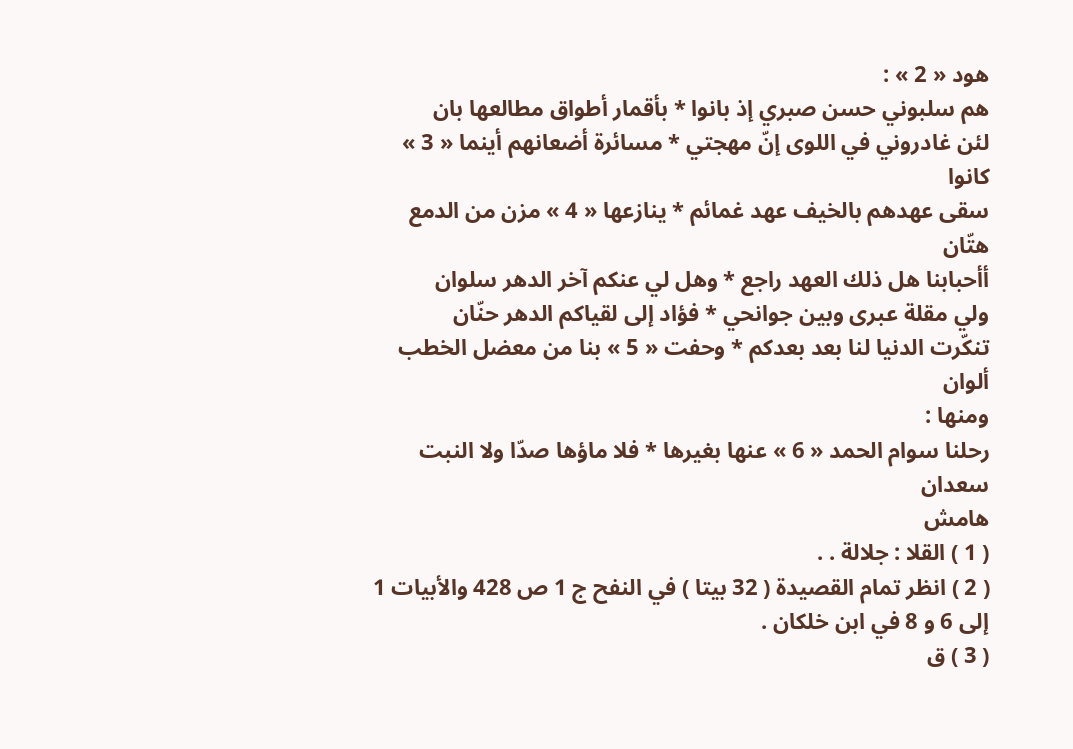هود « 2 » :
هم سلبوني حسن صبري إذ بانوا * بأقمار أطواق مطالعها بان
لئن غادروني في اللوى إنّ مهجتي * مسائرة أضعانهم أينما « 3 » كانوا
سقى عهدهم بالخيف عهد غمائم * ينازعها « 4 » مزن من الدمع هتّان
أأحبابنا هل ذلك العهد راجع * وهل لي عنكم آخر الدهر سلوان
ولي مقلة عبرى وبين جوانحي * فؤاد إلى لقياكم الدهر حنّان
تنكّرت الدنيا لنا بعد بعدكم * وحفت « 5 » بنا من معضل الخطب ألوان
ومنها :
رحلنا سوام الحمد « 6 » عنها بغيرها * فلا ماؤها صدّا ولا النبت سعدان
هامش
( 1 ) القلا : جلالة . .
( 2 ) انظر تمام القصيدة ( 32 بيتا ) في النفح ج 1 ص 428 والأبيات 1 إلى 6 و 8 في ابن خلكان .
( 3 ) ق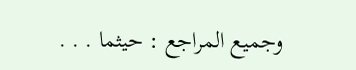وجميع المراجع : حيثما . . .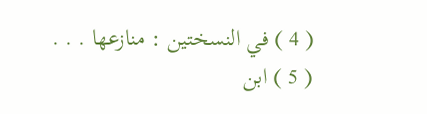( 4 ) في النسختين : منازعها . . .
( 5 ) ابن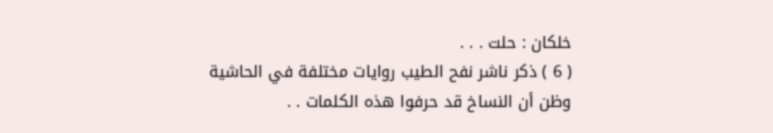خلكان : حلت . . .
( 6 ) ذكر ناشر نفح الطيب روايات مختلفة في الحاشية وظن أن النساخ قد حرفوا هذه الكلمات . .